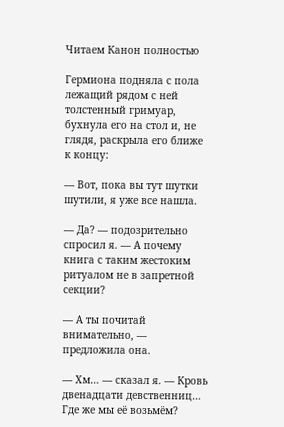Читаем Канон полностью

Гермиона подняла с пола лежащий рядом с ней толстенный гримуар, бухнула его на стол и, не глядя, раскрыла его ближе к концу:

— Вот, пока вы тут шутки шутили, я уже все нашла.

— Да? — подозрительно спросил я. — А почему книга с таким жестоким ритуалом не в запретной секции?

— А ты почитай внимательно, — предложила она.

— Хм… — сказал я. — Кровь двенадцати девственниц… Где же мы её возьмём?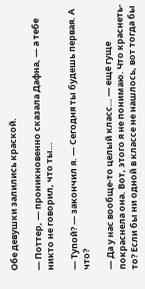Обе девушки залились краской.

— Поттер, — проникновенно сказала Дафна, — а тебе никто не говорил, что ты…

— Тупой? — закончил я. — Сегодня ты будешь первая. А что?

— Да у нас вообще-то целый класс… — ещё гуще покраснела она. Вот, этого я не понимаю. Что краснеть-то? Если бы ни одной в классе не нашлось, вот тогда бы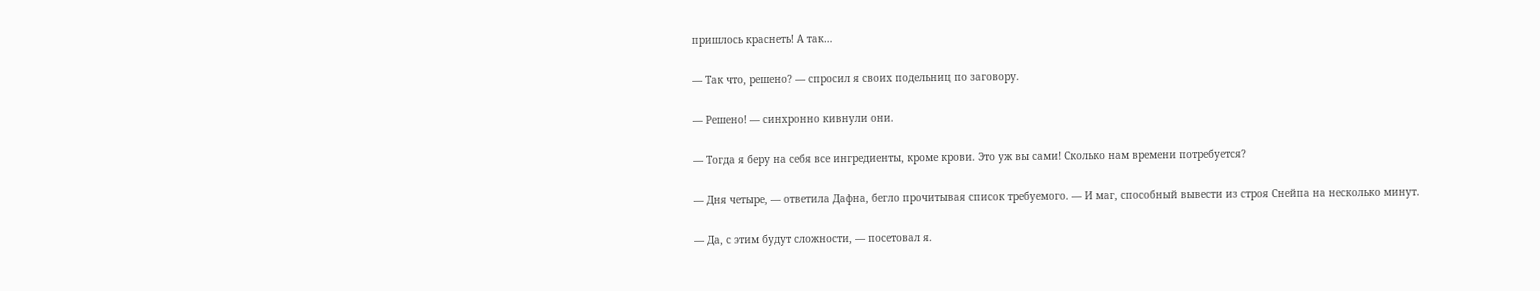пришлось краснеть! А так…

— Так что, решено? — спросил я своих подельниц по заговору.

— Решено! — синхронно кивнули они.

— Тогда я беру на себя все ингредиенты, кроме крови. Это уж вы сами! Сколько нам времени потребуется?

— Дня четыре, — ответила Дафна, бегло прочитывая список требуемого. — И маг, способный вывести из строя Снейпа на несколько минут.

— Да, с этим будут сложности, — посетовал я.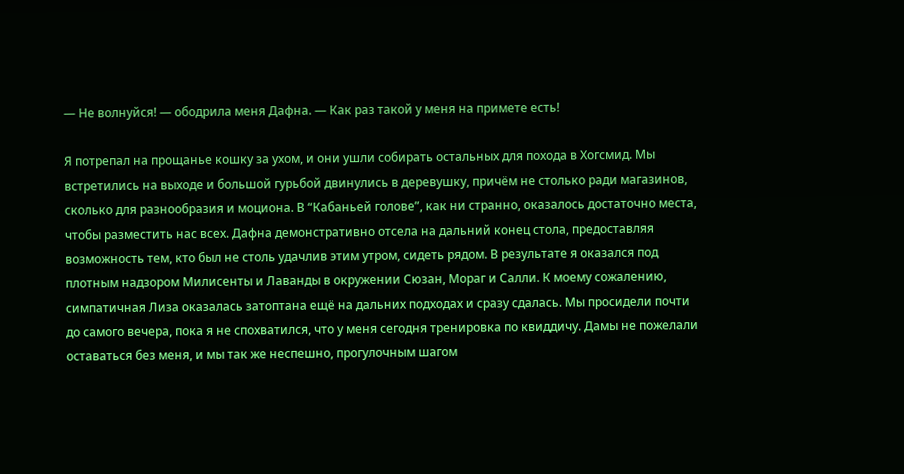— Не волнуйся! — ободрила меня Дафна. — Как раз такой у меня на примете есть!

Я потрепал на прощанье кошку за ухом, и они ушли собирать остальных для похода в Хогсмид. Мы встретились на выходе и большой гурьбой двинулись в деревушку, причём не столько ради магазинов, сколько для разнообразия и моциона. В “Кабаньей голове”, как ни странно, оказалось достаточно места, чтобы разместить нас всех. Дафна демонстративно отсела на дальний конец стола, предоставляя возможность тем, кто был не столь удачлив этим утром, сидеть рядом. В результате я оказался под плотным надзором Милисенты и Лаванды в окружении Сюзан, Мораг и Салли. К моему сожалению, симпатичная Лиза оказалась затоптана ещё на дальних подходах и сразу сдалась. Мы просидели почти до самого вечера, пока я не спохватился, что у меня сегодня тренировка по квиддичу. Дамы не пожелали оставаться без меня, и мы так же неспешно, прогулочным шагом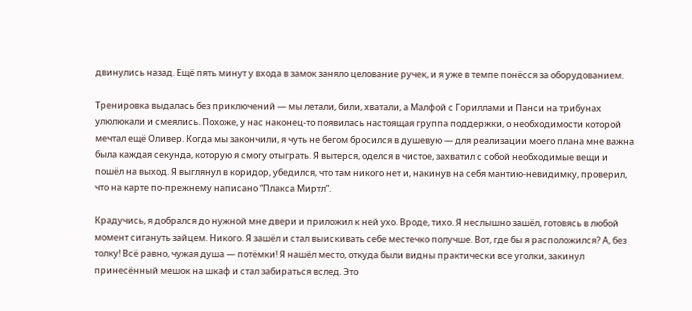двинулись назад. Ещё пять минут у входа в замок заняло целование ручек, и я уже в темпе понёсся за оборудованием.

Тренировка выдалась без приключений — мы летали, били, хватали, а Малфой с Гориллами и Панси на трибунах улюлюкали и смеялись. Похоже, у нас наконец-то появилась настоящая группа поддержки, о необходимости которой мечтал ещё Оливер. Когда мы закончили, я чуть не бегом бросился в душевую — для реализации моего плана мне важна была каждая секунда, которую я смогу отыграть. Я вытерся, оделся в чистое, захватил с собой необходимые вещи и пошёл на выход. Я выглянул в коридор, убедился, что там никого нет и, накинув на себя мантию-невидимку, проверил, что на карте по-прежнему написано “Плакса Миртл”.

Крадучись, я добрался до нужной мне двери и приложил к ней ухо. Вроде, тихо. Я неслышно зашёл, готовясь в любой момент сигануть зайцем. Никого. Я зашёл и стал выискивать себе местечко получше. Вот, где бы я расположился? А, без толку! Всё равно, чужая душа — потёмки! Я нашёл место, откуда были видны практически все уголки, закинул принесённый мешок на шкаф и стал забираться вслед. Это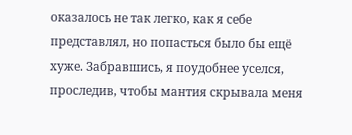оказалось не так легко, как я себе представлял, но попасться было бы ещё хуже. Забравшись, я поудобнее уселся, проследив, чтобы мантия скрывала меня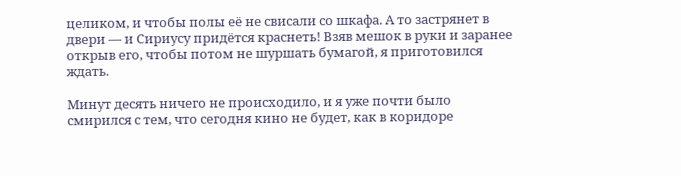целиком, и чтобы полы её не свисали со шкафа. А то застрянет в двери — и Сириусу придётся краснеть! Взяв мешок в руки и заранее открыв его, чтобы потом не шуршать бумагой, я приготовился ждать.

Минут десять ничего не происходило, и я уже почти было смирился с тем, что сегодня кино не будет, как в коридоре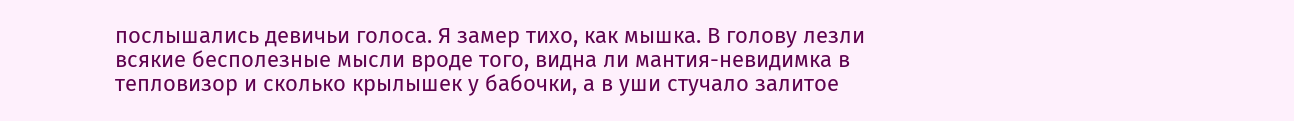послышались девичьи голоса. Я замер тихо, как мышка. В голову лезли всякие бесполезные мысли вроде того, видна ли мантия-невидимка в тепловизор и сколько крылышек у бабочки, а в уши стучало залитое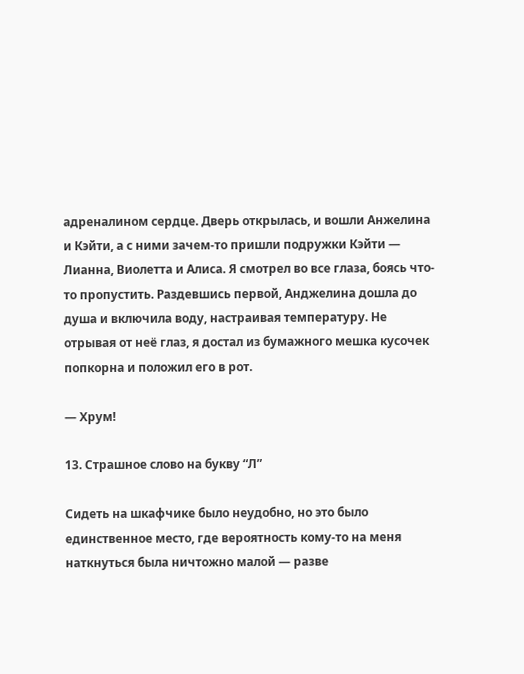адреналином сердце. Дверь открылась, и вошли Анжелина и Кэйти, а с ними зачем-то пришли подружки Кэйти — Лианна, Виолетта и Алиса. Я смотрел во все глаза, боясь что-то пропустить. Раздевшись первой, Анджелина дошла до душа и включила воду, настраивая температуру. Не отрывая от неё глаз, я достал из бумажного мешка кусочек попкорна и положил его в рот.

— Хрум!

13. Страшное слово на букву “Л”

Сидеть на шкафчике было неудобно, но это было единственное место, где вероятность кому-то на меня наткнуться была ничтожно малой — разве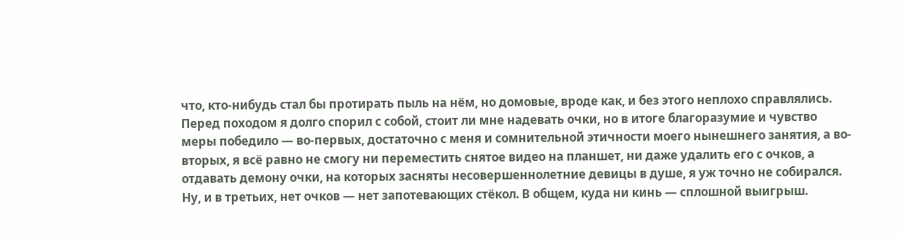что, кто-нибудь стал бы протирать пыль на нём, но домовые, вроде как, и без этого неплохо справлялись. Перед походом я долго спорил с собой, стоит ли мне надевать очки, но в итоге благоразумие и чувство меры победило — во-первых, достаточно с меня и сомнительной этичности моего нынешнего занятия, а во-вторых, я всё равно не смогу ни переместить снятое видео на планшет, ни даже удалить его с очков, а отдавать демону очки, на которых засняты несовершеннолетние девицы в душе, я уж точно не собирался. Ну, и в третьих, нет очков — нет запотевающих стёкол. В общем, куда ни кинь — сплошной выигрыш.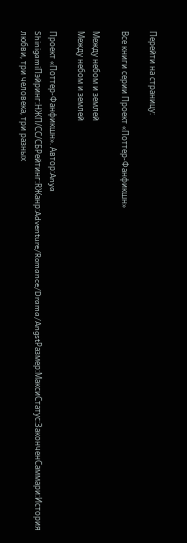Перейти на страницу:

Все книги серии Проект «Поттер-Фанфикшн»

Между небом и землей
Между небом и землей

Проект «Поттер-Фанфикшн». Автор:Anya ShinigamiПэйринг:НЖП/СС/СБРейтинг:RЖанр:Adventure/Romance/Drama/AngstРазмер:МаксиСтатус:ЗаконченСаммари:История любви, три человека, три разных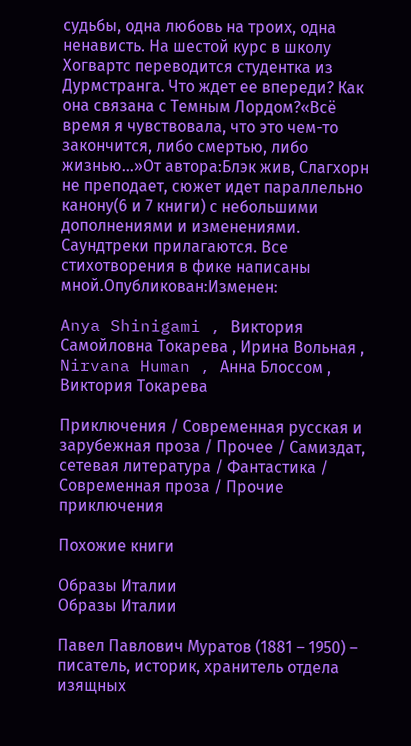судьбы, одна любовь на троих, одна ненависть. На шестой курс в школу Хогвартс переводится студентка из Дурмстранга. Что ждет ее впереди? Как она связана с Темным Лордом?«Всё время я чувствовала, что это чем-то закончится, либо смертью, либо жизнью…»От автора:Блэк жив, Слагхорн не преподает, сюжет идет параллельно канону(6 и 7 книги) с небольшими дополнениями и изменениями. Саундтреки прилагаются. Все стихотворения в фике написаны мной.Опубликован:Изменен:

Anya Shinigami , Виктория Самойловна Токарева , Ирина Вольная , Nirvana Human , Анна Блоссом , Виктория Токарева

Приключения / Современная русская и зарубежная проза / Прочее / Самиздат, сетевая литература / Фантастика / Современная проза / Прочие приключения

Похожие книги

Образы Италии
Образы Италии

Павел Павлович Муратов (1881 – 1950) – писатель, историк, хранитель отдела изящных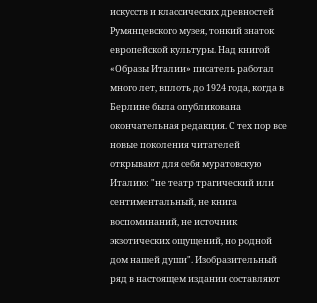искусств и классических древностей Румянцевского музея, тонкий знаток европейской культуры. Над книгой «Образы Италии» писатель работал много лет, вплоть до 1924 года, когда в Берлине была опубликована окончательная редакция. С тех пор все новые поколения читателей открывают для себя муратовскую Италию: "не театр трагический или сентиментальный, не книга воспоминаний, не источник экзотических ощущений, но родной дом нашей души". Изобразительный ряд в настоящем издании составляют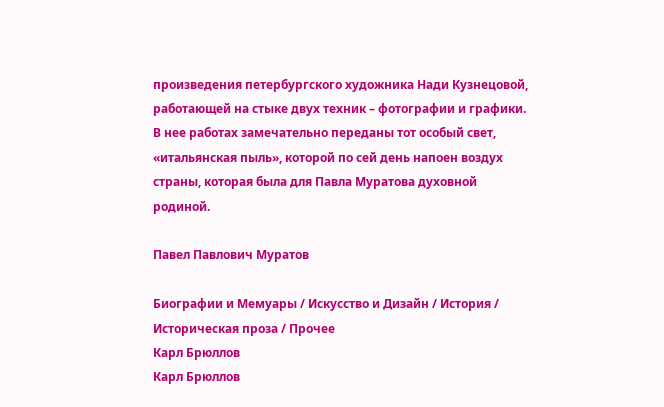произведения петербургского художника Нади Кузнецовой, работающей на стыке двух техник – фотографии и графики. В нее работах замечательно переданы тот особый свет, «итальянская пыль», которой по сей день напоен воздух страны, которая была для Павла Муратова духовной родиной.

Павел Павлович Муратов

Биографии и Мемуары / Искусство и Дизайн / История / Историческая проза / Прочее
Карл Брюллов
Карл Брюллов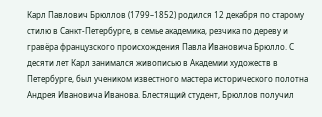Карл Павлович Брюллов (1799–1852) родился 12 декабря по старому стилю в Санкт-Петербурге, в семье академика, резчика по дереву и гравёра французского происхождения Павла Ивановича Брюлло. С десяти лет Карл занимался живописью в Академии художеств в Петербурге, был учеником известного мастера исторического полотна Андрея Ивановича Иванова. Блестящий студент, Брюллов получил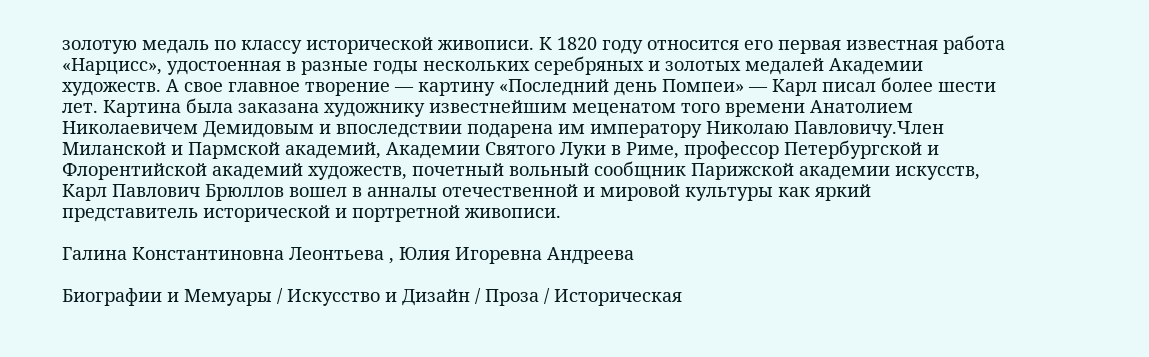золотую медаль по классу исторической живописи. К 1820 году относится его первая известная работа «Нарцисс», удостоенная в разные годы нескольких серебряных и золотых медалей Академии художеств. А свое главное творение — картину «Последний день Помпеи» — Карл писал более шести лет. Картина была заказана художнику известнейшим меценатом того времени Анатолием Николаевичем Демидовым и впоследствии подарена им императору Николаю Павловичу.Член Миланской и Пармской академий, Академии Святого Луки в Риме, профессор Петербургской и Флорентийской академий художеств, почетный вольный сообщник Парижской академии искусств, Карл Павлович Брюллов вошел в анналы отечественной и мировой культуры как яркий представитель исторической и портретной живописи.

Галина Константиновна Леонтьева , Юлия Игоревна Андреева

Биографии и Мемуары / Искусство и Дизайн / Проза / Историческая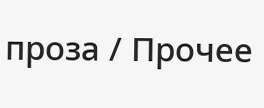проза / Прочее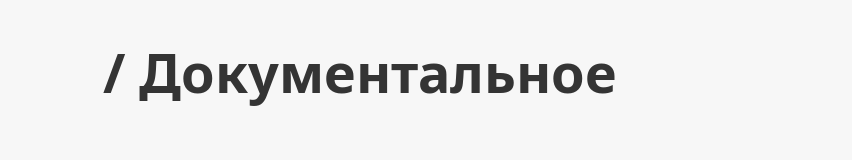/ Документальное